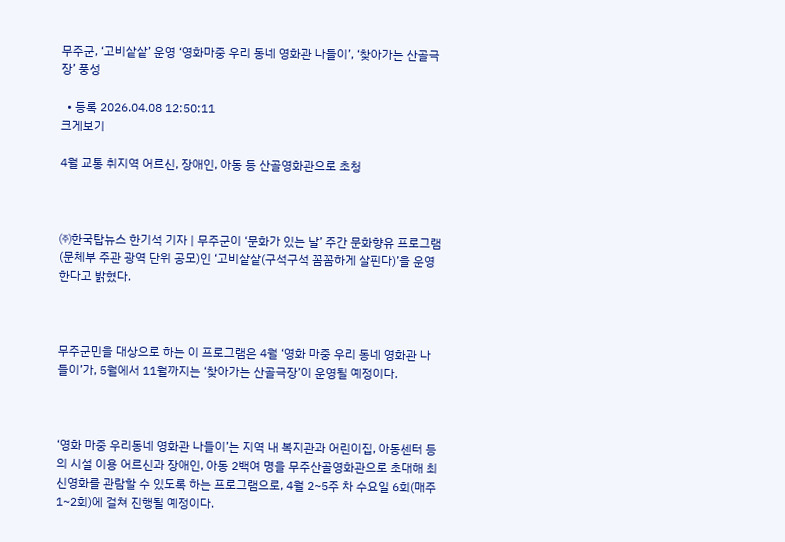무주군, ‘고비샅샅’ 운영 ‘영화마중 우리 동네 영화관 나들이’, ‘찾아가는 산골극장’ 풍성

  • 등록 2026.04.08 12:50:11
크게보기

4월 교통 취지역 어르신, 장애인, 아동 등 산골영화관으로 초청



㈜한국탑뉴스 한기석 기자 | 무주군이 ‘문화가 있는 날’ 주간 문화향유 프로그램(문체부 주관 광역 단위 공모)인 ‘고비샅샅(구석구석 꼼꼼하게 살핀다)’을 운영한다고 밝혔다.



무주군민을 대상으로 하는 이 프로그램은 4월 ‘영화 마중 우리 동네 영화관 나들이’가, 5월에서 11월까지는 ‘찾아가는 산골극장’이 운영될 예정이다.



‘영화 마중 우리동네 영화관 나들이’는 지역 내 복지관과 어린이집, 아동센터 등의 시설 이용 어르신과 장애인, 아동 2백여 명을 무주산골영화관으로 초대해 최신영화를 관람할 수 있도록 하는 프로그램으로, 4월 2~5주 차 수요일 6회(매주 1~2회)에 걸쳐 진행될 예정이다.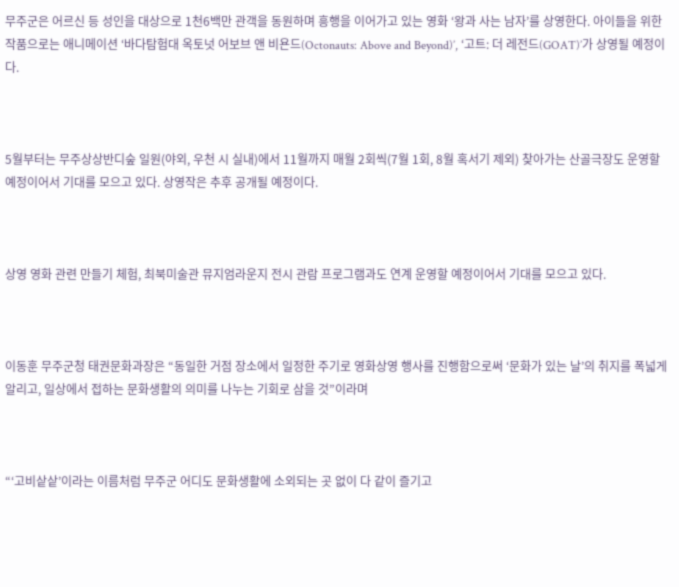무주군은 어르신 등 성인을 대상으로 1천6백만 관객을 동원하며 흥행을 이어가고 있는 영화 ‘왕과 사는 남자’를 상영한다. 아이들을 위한 작품으로는 애니메이션 ‘바다탐험대 옥토넛 어보브 앤 비욘드(Octonauts: Above and Beyond)’, ‘고트: 더 레전드(GOAT)’가 상영될 예정이다.



5월부터는 무주상상반디숲 일원(야외, 우천 시 실내)에서 11월까지 매월 2회씩(7월 1회, 8월 혹서기 제외) 찾아가는 산골극장도 운영할 예정이어서 기대를 모으고 있다. 상영작은 추후 공개될 예정이다.



상영 영화 관련 만들기 체험, 최북미술관 뮤지엄라운지 전시 관람 프로그램과도 연계 운영할 예정이어서 기대를 모으고 있다.



이동훈 무주군청 태권문화과장은 “동일한 거점 장소에서 일정한 주기로 영화상영 행사를 진행함으로써 ‘문화가 있는 날’의 취지를 폭넓게 알리고, 일상에서 접하는 문화생활의 의미를 나누는 기회로 삼을 것”이라며



“‘고비샅샅’이라는 이름처럼 무주군 어디도 문화생활에 소외되는 곳 없이 다 같이 즐기고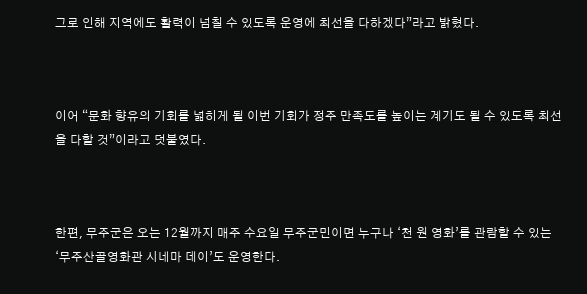그로 인해 지역에도 활력이 넘칠 수 있도록 운영에 최선을 다하겠다”라고 밝혔다.



이어 “문화 향유의 기회를 넓히게 될 이번 기회가 정주 만족도를 높이는 계기도 될 수 있도록 최선을 다할 것”이라고 덧붙였다.



한편, 무주군은 오는 12월까지 매주 수요일 무주군민이면 누구나 ‘천 원 영화’를 관람할 수 있는 ‘무주산골영화관 시네마 데이’도 운영한다.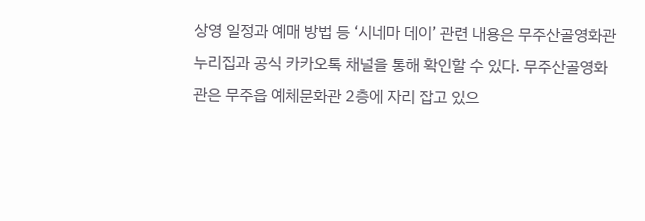상영 일정과 예매 방법 등 ‘시네마 데이’ 관련 내용은 무주산골영화관 누리집과 공식 카카오톡 채널을 통해 확인할 수 있다. 무주산골영화관은 무주읍 예체문화관 2층에 자리 잡고 있으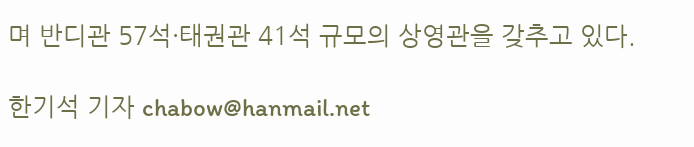며 반디관 57석·태권관 41석 규모의 상영관을 갖추고 있다.

한기석 기자 chabow@hanmail.net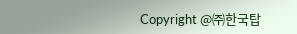Copyright @㈜한국탑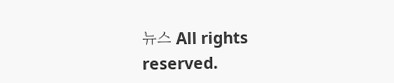뉴스 All rights reserved.